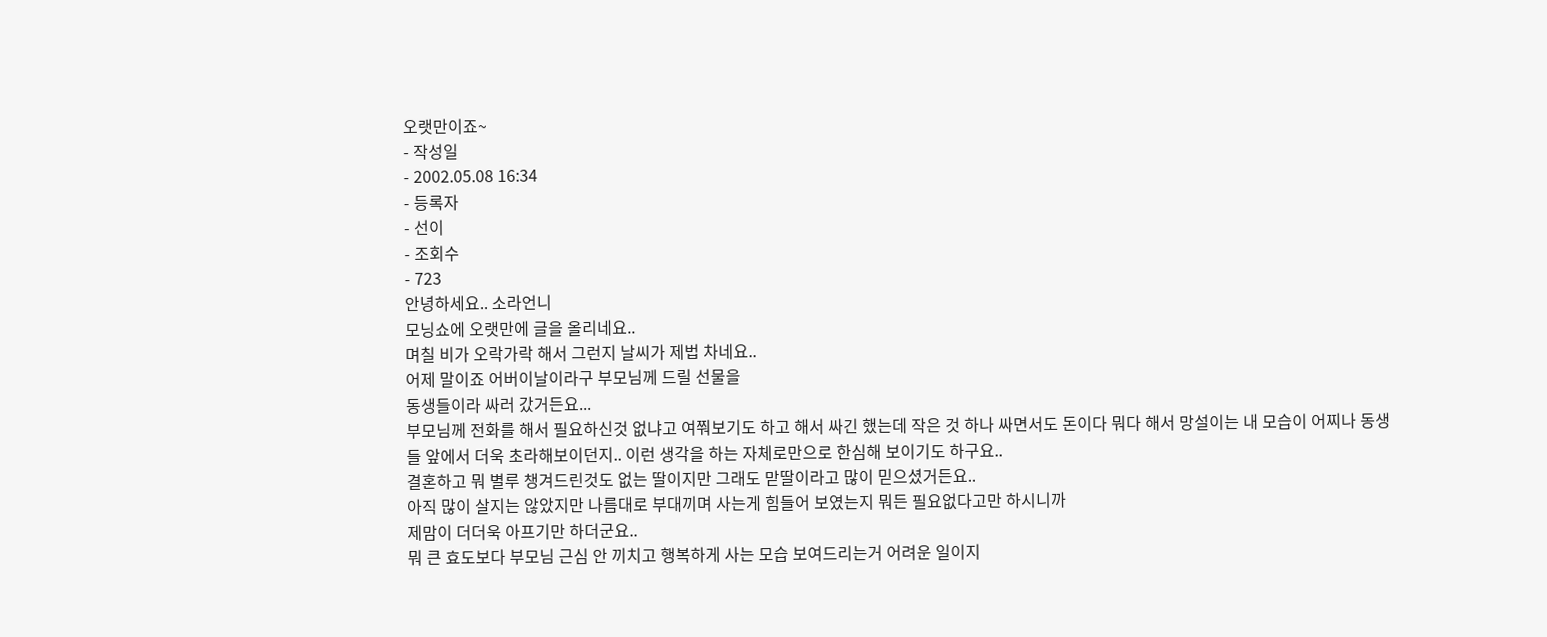오랫만이죠~
- 작성일
- 2002.05.08 16:34
- 등록자
- 선이
- 조회수
- 723
안녕하세요.. 소라언니
모닝쇼에 오랫만에 글을 올리네요..
며칠 비가 오락가락 해서 그런지 날씨가 제법 차네요..
어제 말이죠 어버이날이라구 부모님께 드릴 선물을
동생들이라 싸러 갔거든요...
부모님께 전화를 해서 필요하신것 없냐고 여쭤보기도 하고 해서 싸긴 했는데 작은 것 하나 싸면서도 돈이다 뭐다 해서 망설이는 내 모습이 어찌나 동생들 앞에서 더욱 초라해보이던지.. 이런 생각을 하는 자체로만으로 한심해 보이기도 하구요..
결혼하고 뭐 별루 챙겨드린것도 없는 딸이지만 그래도 맏딸이라고 많이 믿으셨거든요..
아직 많이 살지는 않았지만 나름대로 부대끼며 사는게 힘들어 보였는지 뭐든 필요없다고만 하시니까
제맘이 더더욱 아프기만 하더군요..
뭐 큰 효도보다 부모님 근심 안 끼치고 행복하게 사는 모습 보여드리는거 어려운 일이지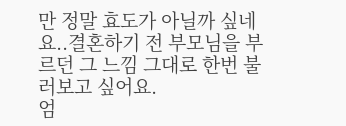만 정말 효도가 아닐까 싶네요..결혼하기 전 부모님을 부르던 그 느낌 그대로 한번 불러보고 싶어요.
엄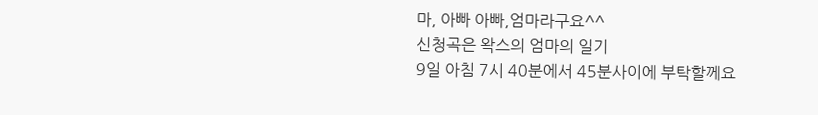마, 아빠 아빠,엄마라구요^^
신청곡은 왁스의 엄마의 일기
9일 아침 7시 40분에서 45분사이에 부탁할께요